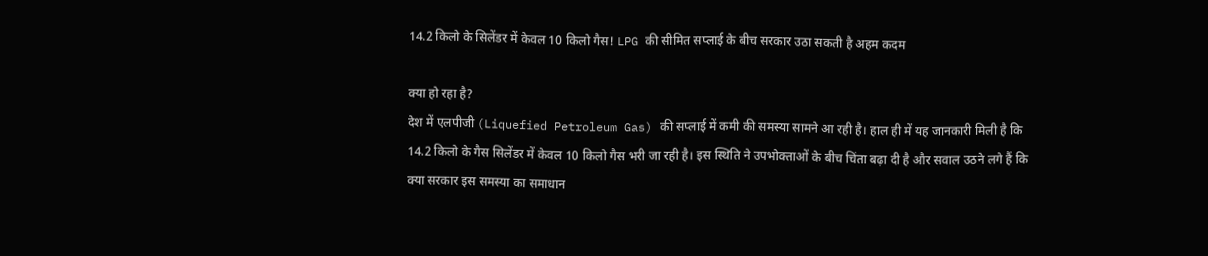14.2 किलो के सिलेंडर में केवल 10 किलो गैस! LPG की सीमित सप्लाई के बीच सरकार उठा सकती है अहम कदम

क्या हो रहा है?
देश में एलपीजी (Liquefied Petroleum Gas) की सप्लाई में कमी की समस्या सामने आ रही है। हाल ही में यह जानकारी मिली है कि 14.2 किलो के गैस सिलेंडर में केवल 10 किलो गैस भरी जा रही है। इस स्थिति ने उपभोक्ताओं के बीच चिंता बढ़ा दी है और सवाल उठने लगे हैं कि क्या सरकार इस समस्या का समाधान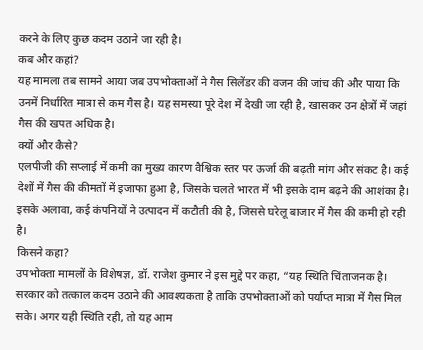करने के लिए कुछ कदम उठाने जा रही है।
कब और कहां?
यह मामला तब सामने आया जब उपभोक्ताओं ने गैस सिलेंडर की वजन की जांच की और पाया कि उनमें निर्धारित मात्रा से कम गैस है। यह समस्या पूरे देश में देखी जा रही है, खासकर उन क्षेत्रों में जहां गैस की खपत अधिक है।
क्यों और कैसे?
एलपीजी की सप्लाई में कमी का मुख्य कारण वैश्विक स्तर पर ऊर्जा की बढ़ती मांग और संकट है। कई देशों में गैस की कीमतों में इजाफा हुआ है, जिसके चलते भारत में भी इसके दाम बढ़ने की आशंका है। इसके अलावा, कई कंपनियों ने उत्पादन में कटौती की है, जिससे घरेलू बाजार में गैस की कमी हो रही है।
किसने कहा?
उपभोक्ता मामलों के विशेषज्ञ, डॉ. राजेश कुमार ने इस मुद्दे पर कहा, “यह स्थिति चिंताजनक है। सरकार को तत्काल कदम उठाने की आवश्यकता है ताकि उपभोक्ताओं को पर्याप्त मात्रा में गैस मिल सके। अगर यही स्थिति रही, तो यह आम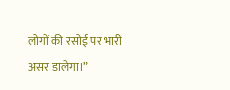लोगों की रसोई पर भारी असर डालेगा।”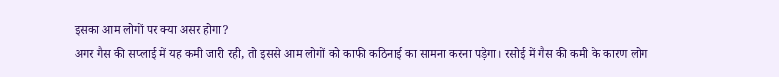इसका आम लोगों पर क्या असर होगा?
अगर गैस की सप्लाई में यह कमी जारी रही, तो इससे आम लोगों को काफी कठिनाई का सामना करना पड़ेगा। रसोई में गैस की कमी के कारण लोग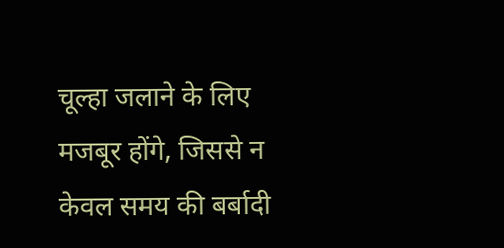चूल्हा जलाने के लिए मजबूर होंगे, जिससे न केवल समय की बर्बादी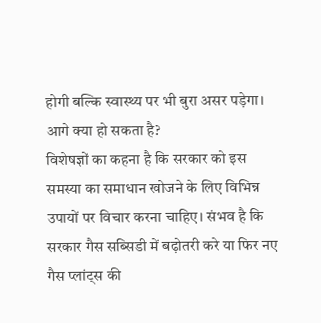होगी बल्कि स्वास्थ्य पर भी बुरा असर पड़ेगा।
आगे क्या हो सकता है?
विशेषज्ञों का कहना है कि सरकार को इस समस्या का समाधान खोजने के लिए विभिन्न उपायों पर विचार करना चाहिए। संभव है कि सरकार गैस सब्सिडी में बढ़ोतरी करे या फिर नए गैस प्लांट्स की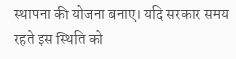स्थापना की योजना बनाए। यदि सरकार समय रहते इस स्थिति को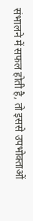संभालने में सफल होती है, तो इससे उपभोक्ताओं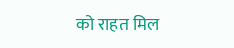को राहत मिल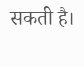सकती है।